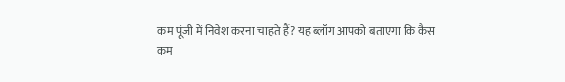कम पूंजी में निवेश करना चाहते हैं? यह ब्लॉग आपको बताएगा कि कैस
कम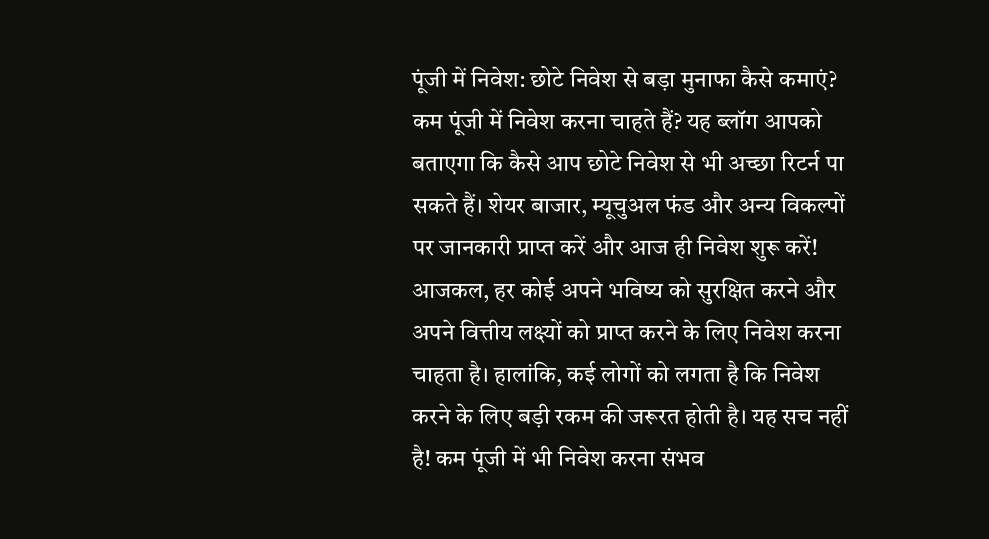पूंजी में निवेश: छोटे निवेश से बड़ा मुनाफा कैसे कमाएं?
कम पूंजी में निवेश करना चाहते हैं? यह ब्लॉग आपको बताएगा कि कैसे आप छोटे निवेश से भी अच्छा रिटर्न पा सकते हैं। शेयर बाजार, म्यूचुअल फंड और अन्य विकल्पों पर जानकारी प्राप्त करें और आज ही निवेश शुरू करें!
आजकल, हर कोई अपने भविष्य को सुरक्षित करने और अपने वित्तीय लक्ष्यों को प्राप्त करने के लिए निवेश करना चाहता है। हालांकि, कई लोगों को लगता है कि निवेश करने के लिए बड़ी रकम की जरूरत होती है। यह सच नहीं है! कम पूंजी में भी निवेश करना संभव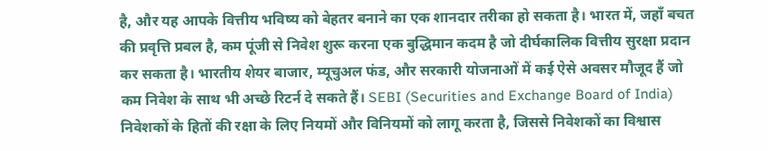है, और यह आपके वित्तीय भविष्य को बेहतर बनाने का एक शानदार तरीका हो सकता है। भारत में, जहाँ बचत की प्रवृत्ति प्रबल है, कम पूंजी से निवेश शुरू करना एक बुद्धिमान कदम है जो दीर्घकालिक वित्तीय सुरक्षा प्रदान कर सकता है। भारतीय शेयर बाजार, म्यूचुअल फंड, और सरकारी योजनाओं में कई ऐसे अवसर मौजूद हैं जो कम निवेश के साथ भी अच्छे रिटर्न दे सकते हैं। SEBI (Securities and Exchange Board of India) निवेशकों के हितों की रक्षा के लिए नियमों और विनियमों को लागू करता है, जिससे निवेशकों का विश्वास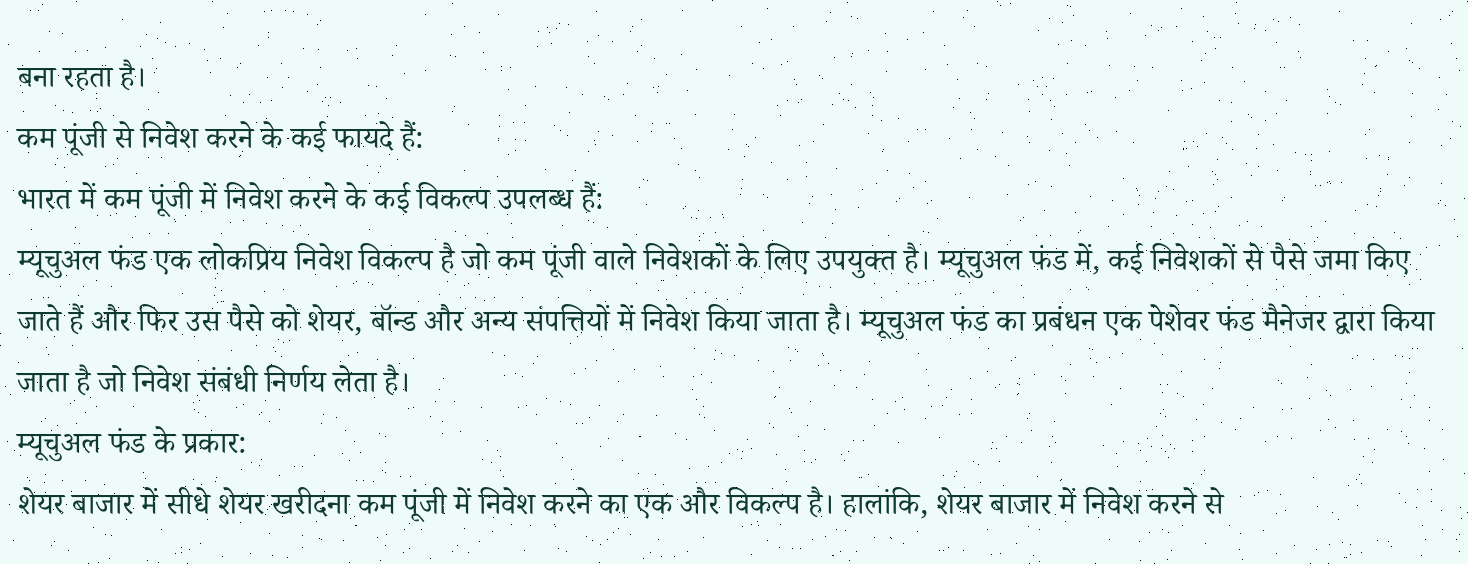बना रहता है।
कम पूंजी से निवेश करने के कई फायदे हैं:
भारत में कम पूंजी में निवेश करने के कई विकल्प उपलब्ध हैं:
म्यूचुअल फंड एक लोकप्रिय निवेश विकल्प है जो कम पूंजी वाले निवेशकों के लिए उपयुक्त है। म्यूचुअल फंड में, कई निवेशकों से पैसे जमा किए जाते हैं और फिर उस पैसे को शेयर, बॉन्ड और अन्य संपत्तियों में निवेश किया जाता है। म्यूचुअल फंड का प्रबंधन एक पेशेवर फंड मैनेजर द्वारा किया जाता है जो निवेश संबंधी निर्णय लेता है।
म्यूचुअल फंड के प्रकार:
शेयर बाजार में सीधे शेयर खरीदना कम पूंजी में निवेश करने का एक और विकल्प है। हालांकि, शेयर बाजार में निवेश करने से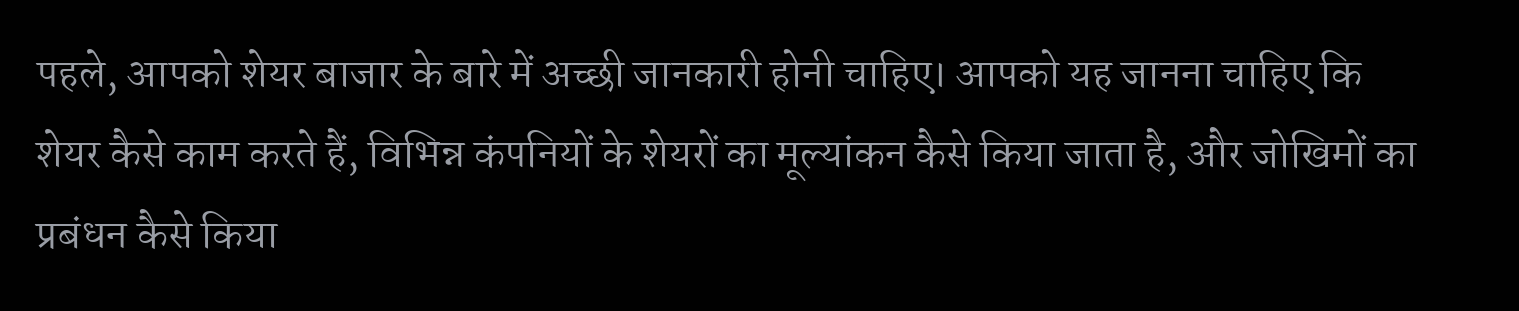पहले, आपको शेयर बाजार के बारे में अच्छी जानकारी होनी चाहिए। आपको यह जानना चाहिए कि शेयर कैसे काम करते हैं, विभिन्न कंपनियों के शेयरों का मूल्यांकन कैसे किया जाता है, और जोखिमों का प्रबंधन कैसे किया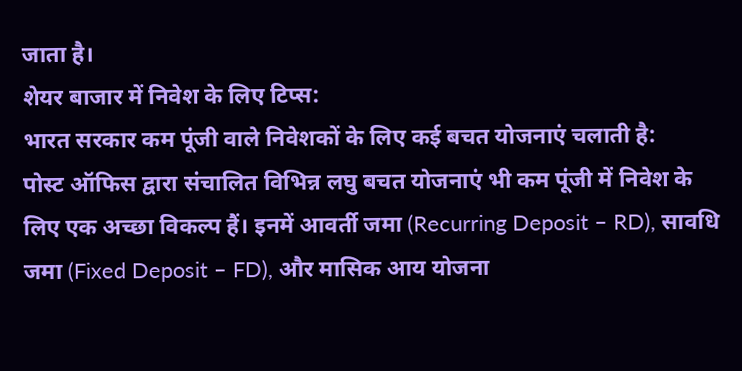जाता है।
शेयर बाजार में निवेश के लिए टिप्स:
भारत सरकार कम पूंजी वाले निवेशकों के लिए कई बचत योजनाएं चलाती है:
पोस्ट ऑफिस द्वारा संचालित विभिन्न लघु बचत योजनाएं भी कम पूंजी में निवेश के लिए एक अच्छा विकल्प हैं। इनमें आवर्ती जमा (Recurring Deposit – RD), सावधि जमा (Fixed Deposit – FD), और मासिक आय योजना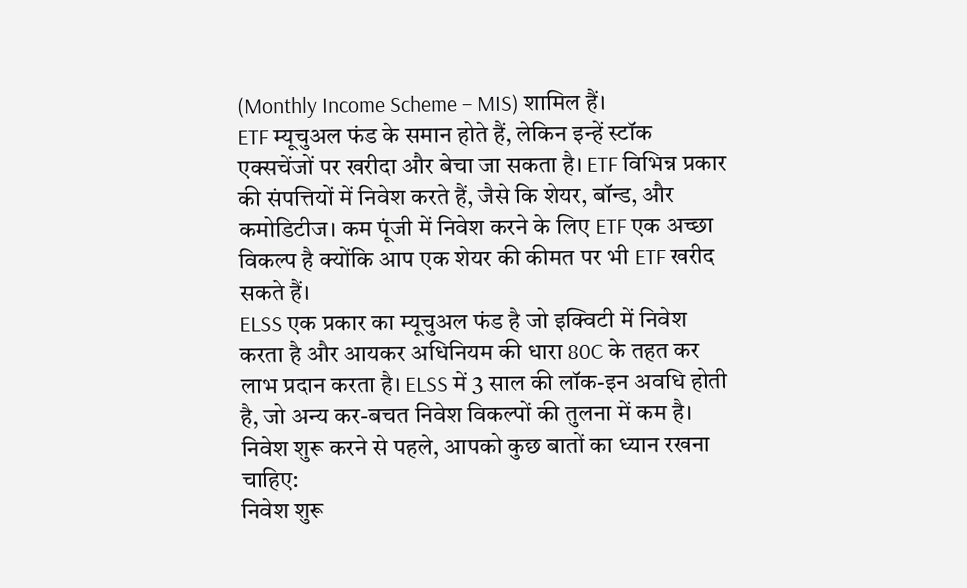(Monthly Income Scheme – MIS) शामिल हैं।
ETF म्यूचुअल फंड के समान होते हैं, लेकिन इन्हें स्टॉक एक्सचेंजों पर खरीदा और बेचा जा सकता है। ETF विभिन्न प्रकार की संपत्तियों में निवेश करते हैं, जैसे कि शेयर, बॉन्ड, और कमोडिटीज। कम पूंजी में निवेश करने के लिए ETF एक अच्छा विकल्प है क्योंकि आप एक शेयर की कीमत पर भी ETF खरीद सकते हैं।
ELSS एक प्रकार का म्यूचुअल फंड है जो इक्विटी में निवेश करता है और आयकर अधिनियम की धारा 80C के तहत कर लाभ प्रदान करता है। ELSS में 3 साल की लॉक-इन अवधि होती है, जो अन्य कर-बचत निवेश विकल्पों की तुलना में कम है।
निवेश शुरू करने से पहले, आपको कुछ बातों का ध्यान रखना चाहिए:
निवेश शुरू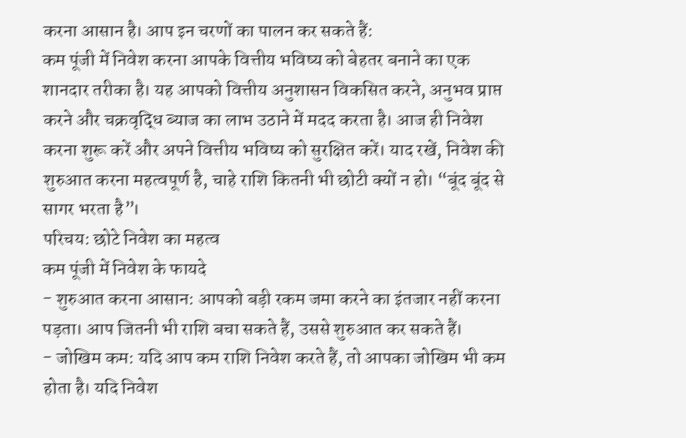करना आसान है। आप इन चरणों का पालन कर सकते हैं:
कम पूंजी में निवेश करना आपके वित्तीय भविष्य को बेहतर बनाने का एक शानदार तरीका है। यह आपको वित्तीय अनुशासन विकसित करने, अनुभव प्राप्त करने और चक्रवृद्धि ब्याज का लाभ उठाने में मदद करता है। आज ही निवेश करना शुरू करें और अपने वित्तीय भविष्य को सुरक्षित करें। याद रखें, निवेश की शुरुआत करना महत्वपूर्ण है, चाहे राशि कितनी भी छोटी क्यों न हो। “बूंद बूंद से सागर भरता है”।
परिचय: छोटे निवेश का महत्व
कम पूंजी में निवेश के फायदे
- शुरुआत करना आसान: आपको बड़ी रकम जमा करने का इंतजार नहीं करना पड़ता। आप जितनी भी राशि बचा सकते हैं, उससे शुरुआत कर सकते हैं।
- जोखिम कम: यदि आप कम राशि निवेश करते हैं, तो आपका जोखिम भी कम होता है। यदि निवेश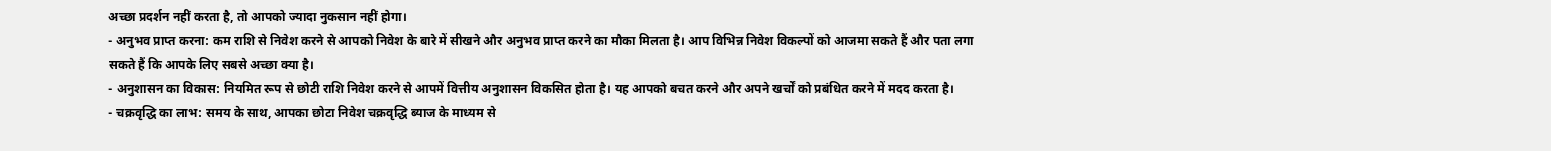अच्छा प्रदर्शन नहीं करता है, तो आपको ज्यादा नुकसान नहीं होगा।
- अनुभव प्राप्त करना: कम राशि से निवेश करने से आपको निवेश के बारे में सीखने और अनुभव प्राप्त करने का मौका मिलता है। आप विभिन्न निवेश विकल्पों को आजमा सकते हैं और पता लगा सकते हैं कि आपके लिए सबसे अच्छा क्या है।
- अनुशासन का विकास: नियमित रूप से छोटी राशि निवेश करने से आपमें वित्तीय अनुशासन विकसित होता है। यह आपको बचत करने और अपने खर्चों को प्रबंधित करने में मदद करता है।
- चक्रवृद्धि का लाभ: समय के साथ, आपका छोटा निवेश चक्रवृद्धि ब्याज के माध्यम से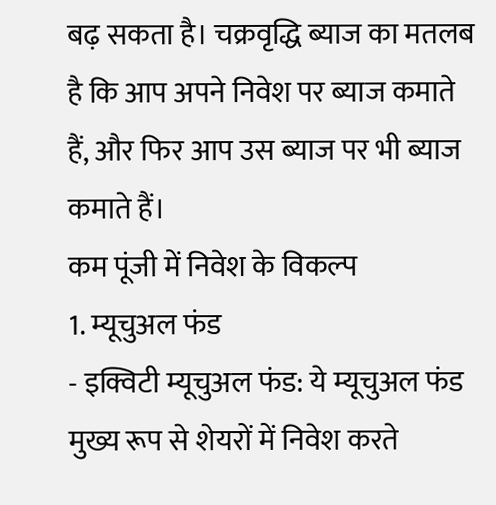बढ़ सकता है। चक्रवृद्धि ब्याज का मतलब है कि आप अपने निवेश पर ब्याज कमाते हैं, और फिर आप उस ब्याज पर भी ब्याज कमाते हैं।
कम पूंजी में निवेश के विकल्प
1. म्यूचुअल फंड
- इक्विटी म्यूचुअल फंड: ये म्यूचुअल फंड मुख्य रूप से शेयरों में निवेश करते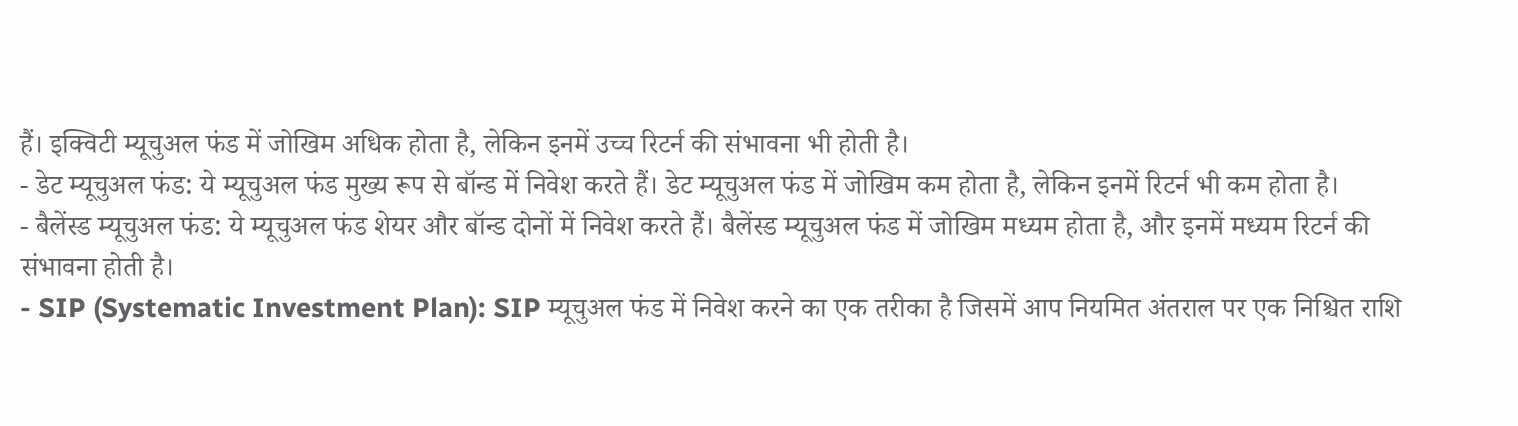हैं। इक्विटी म्यूचुअल फंड में जोखिम अधिक होता है, लेकिन इनमें उच्च रिटर्न की संभावना भी होती है।
- डेट म्यूचुअल फंड: ये म्यूचुअल फंड मुख्य रूप से बॉन्ड में निवेश करते हैं। डेट म्यूचुअल फंड में जोखिम कम होता है, लेकिन इनमें रिटर्न भी कम होता है।
- बैलेंस्ड म्यूचुअल फंड: ये म्यूचुअल फंड शेयर और बॉन्ड दोनों में निवेश करते हैं। बैलेंस्ड म्यूचुअल फंड में जोखिम मध्यम होता है, और इनमें मध्यम रिटर्न की संभावना होती है।
- SIP (Systematic Investment Plan): SIP म्यूचुअल फंड में निवेश करने का एक तरीका है जिसमें आप नियमित अंतराल पर एक निश्चित राशि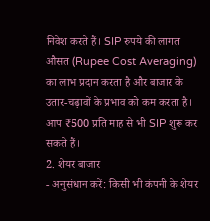निवेश करते हैं। SIP रुपये की लागत औसत (Rupee Cost Averaging) का लाभ प्रदान करता है और बाजार के उतार-चढ़ावों के प्रभाव को कम करता है। आप ₹500 प्रति माह से भी SIP शुरू कर सकते हैं।
2. शेयर बाजार
- अनुसंधान करें: किसी भी कंपनी के शेयर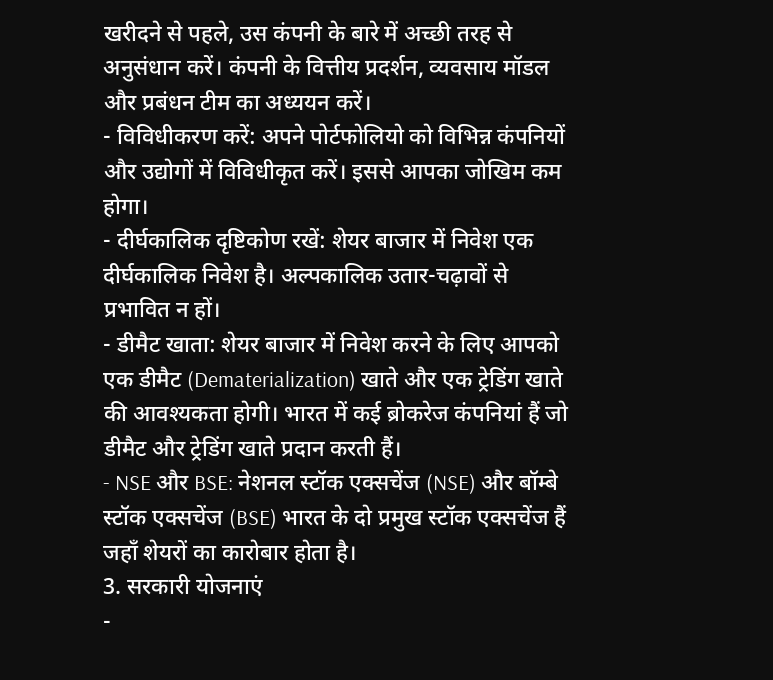खरीदने से पहले, उस कंपनी के बारे में अच्छी तरह से अनुसंधान करें। कंपनी के वित्तीय प्रदर्शन, व्यवसाय मॉडल और प्रबंधन टीम का अध्ययन करें।
- विविधीकरण करें: अपने पोर्टफोलियो को विभिन्न कंपनियों और उद्योगों में विविधीकृत करें। इससे आपका जोखिम कम होगा।
- दीर्घकालिक दृष्टिकोण रखें: शेयर बाजार में निवेश एक दीर्घकालिक निवेश है। अल्पकालिक उतार-चढ़ावों से प्रभावित न हों।
- डीमैट खाता: शेयर बाजार में निवेश करने के लिए आपको एक डीमैट (Dematerialization) खाते और एक ट्रेडिंग खाते की आवश्यकता होगी। भारत में कई ब्रोकरेज कंपनियां हैं जो डीमैट और ट्रेडिंग खाते प्रदान करती हैं।
- NSE और BSE: नेशनल स्टॉक एक्सचेंज (NSE) और बॉम्बे स्टॉक एक्सचेंज (BSE) भारत के दो प्रमुख स्टॉक एक्सचेंज हैं जहाँ शेयरों का कारोबार होता है।
3. सरकारी योजनाएं
-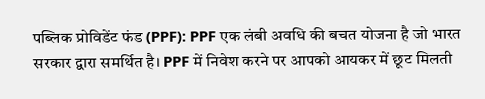पब्लिक प्रोविडेंट फंड (PPF): PPF एक लंबी अवधि की बचत योजना है जो भारत सरकार द्वारा समर्थित है। PPF में निवेश करने पर आपको आयकर में छूट मिलती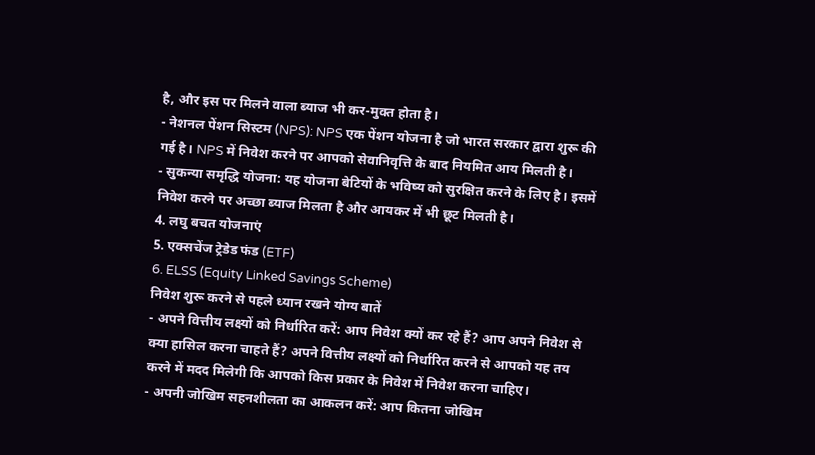है, और इस पर मिलने वाला ब्याज भी कर-मुक्त होता है।
- नेशनल पेंशन सिस्टम (NPS): NPS एक पेंशन योजना है जो भारत सरकार द्वारा शुरू की गई है। NPS में निवेश करने पर आपको सेवानिवृत्ति के बाद नियमित आय मिलती है।
- सुकन्या समृद्धि योजना: यह योजना बेटियों के भविष्य को सुरक्षित करने के लिए है। इसमें निवेश करने पर अच्छा ब्याज मिलता है और आयकर में भी छूट मिलती है।
4. लघु बचत योजनाएं
5. एक्सचेंज ट्रेडेड फंड (ETF)
6. ELSS (Equity Linked Savings Scheme)
निवेश शुरू करने से पहले ध्यान रखने योग्य बातें
- अपने वित्तीय लक्ष्यों को निर्धारित करें: आप निवेश क्यों कर रहे हैं? आप अपने निवेश से क्या हासिल करना चाहते हैं? अपने वित्तीय लक्ष्यों को निर्धारित करने से आपको यह तय करने में मदद मिलेगी कि आपको किस प्रकार के निवेश में निवेश करना चाहिए।
- अपनी जोखिम सहनशीलता का आकलन करें: आप कितना जोखिम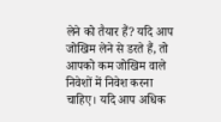लेने को तैयार हैं? यदि आप जोखिम लेने से डरते हैं, तो आपको कम जोखिम वाले निवेशों में निवेश करना चाहिए। यदि आप अधिक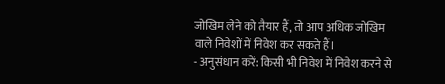जोखिम लेने को तैयार हैं, तो आप अधिक जोखिम वाले निवेशों में निवेश कर सकते हैं।
- अनुसंधान करें: किसी भी निवेश में निवेश करने से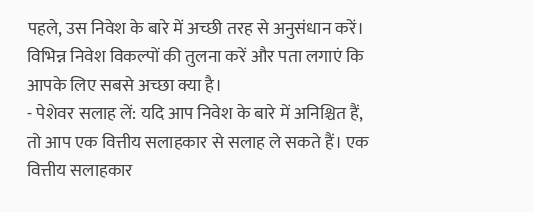पहले, उस निवेश के बारे में अच्छी तरह से अनुसंधान करें। विभिन्न निवेश विकल्पों की तुलना करें और पता लगाएं कि आपके लिए सबसे अच्छा क्या है।
- पेशेवर सलाह लें: यदि आप निवेश के बारे में अनिश्चित हैं, तो आप एक वित्तीय सलाहकार से सलाह ले सकते हैं। एक वित्तीय सलाहकार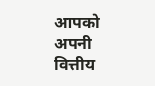आपको अपनी वित्तीय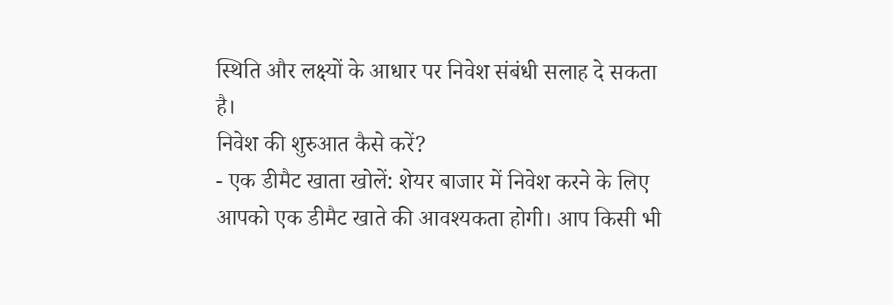स्थिति और लक्ष्यों के आधार पर निवेश संबंधी सलाह दे सकता है।
निवेश की शुरुआत कैसे करें?
- एक डीमैट खाता खोलें: शेयर बाजार में निवेश करने के लिए आपको एक डीमैट खाते की आवश्यकता होगी। आप किसी भी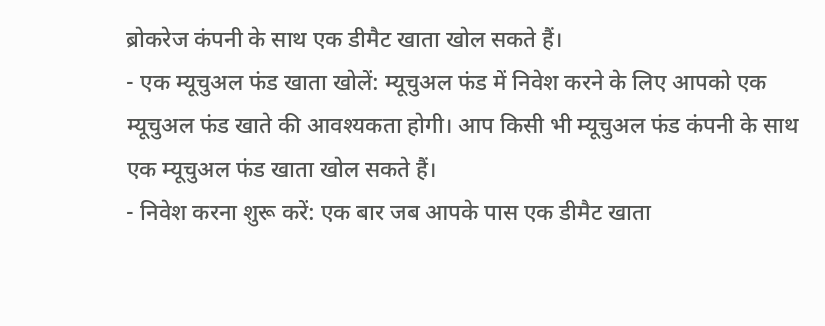ब्रोकरेज कंपनी के साथ एक डीमैट खाता खोल सकते हैं।
- एक म्यूचुअल फंड खाता खोलें: म्यूचुअल फंड में निवेश करने के लिए आपको एक म्यूचुअल फंड खाते की आवश्यकता होगी। आप किसी भी म्यूचुअल फंड कंपनी के साथ एक म्यूचुअल फंड खाता खोल सकते हैं।
- निवेश करना शुरू करें: एक बार जब आपके पास एक डीमैट खाता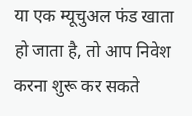या एक म्यूचुअल फंड खाता हो जाता है, तो आप निवेश करना शुरू कर सकते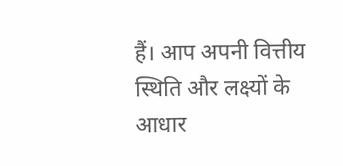हैं। आप अपनी वित्तीय स्थिति और लक्ष्यों के आधार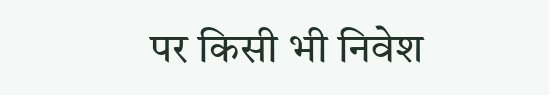पर किसी भी निवेश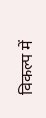विकल्प में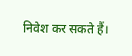निवेश कर सकते हैं।